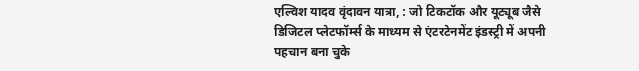एल्विश यादव वृंदावन यात्रा, : जो टिकटॉक और यूट्यूब जैसे डिजिटल प्लेटफॉर्म्स के माध्यम से एंटरटेनमेंट इंडस्ट्री में अपनी पहचान बना चुके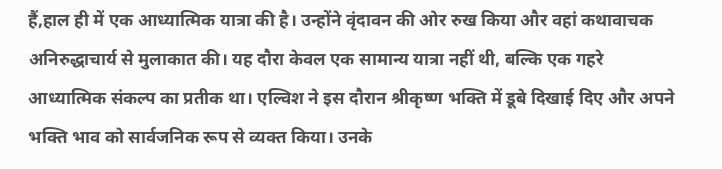हैं,हाल ही में एक आध्यात्मिक यात्रा की है। उन्होंने वृंदावन की ओर रुख किया और वहां कथावाचक अनिरुद्धाचार्य से मुलाकात की। यह दौरा केवल एक सामान्य यात्रा नहीं थी, बल्कि एक गहरे आध्यात्मिक संकल्प का प्रतीक था। एल्विश ने इस दौरान श्रीकृष्ण भक्ति में डूबे दिखाई दिए और अपने भक्ति भाव को सार्वजनिक रूप से व्यक्त किया। उनके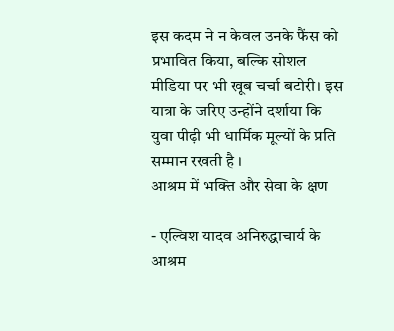इस कदम ने न केवल उनके फैंस को प्रभावित किया, बल्कि सोशल मीडिया पर भी खूब चर्चा बटोरी। इस यात्रा के जरिए उन्होंने दर्शाया कि युवा पीढ़ी भी धार्मिक मूल्यों के प्रति सम्मान रखती है ।
आश्रम में भक्ति और सेवा के क्षण

- एल्विश यादव अनिरुद्धाचार्य के आश्रम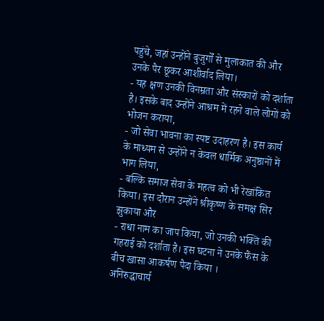पहुंचे, जहां उन्होंने बुजुर्गों से मुलाकात की और उनके पैर छूकर आशीर्वाद लिया।
- यह क्षण उनकी विनम्रता और संस्कारों को दर्शाता है। इसके बाद उन्होंने आश्रम में रहने वाले लोगों को भोजन कराया,
- जो सेवा भावना का स्पष्ट उदाहरण है। इस कार्य के माध्यम से उन्होंने न केवल धार्मिक अनुष्ठानों में भाग लिया,
- बल्कि समाज सेवा के महत्व को भी रेखांकित किया। इस दौरान उन्होंने श्रीकृष्ण के समक्ष सिर झुकाया और
- राधा नाम का जाप किया, जो उनकी भक्ति की गहराई को दर्शाता है। इस घटना ने उनके फैंस के बीच खासा आकर्षण पैदा किया ।
अनिरुद्धाचार्य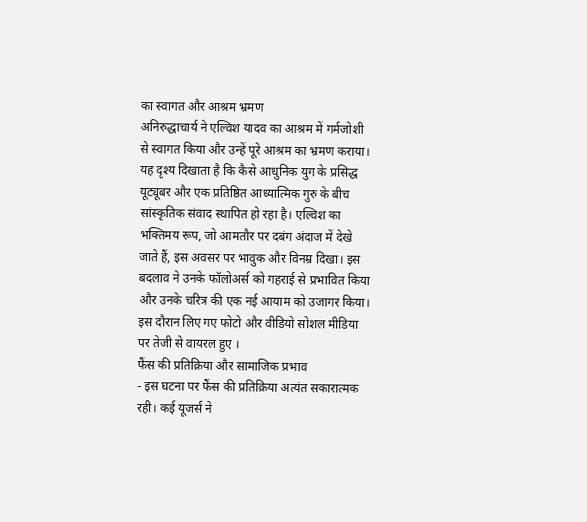का स्वागत और आश्रम भ्रमण
अनिरुद्धाचार्य ने एल्विश यादव का आश्रम में गर्मजोशी से स्वागत किया और उन्हें पूरे आश्रम का भ्रमण कराया। यह दृश्य दिखाता है कि कैसे आधुनिक युग के प्रसिद्ध यूट्यूबर और एक प्रतिष्ठित आध्यात्मिक गुरु के बीच सांस्कृतिक संवाद स्थापित हो रहा है। एल्विश का भक्तिमय रूप, जो आमतौर पर दबंग अंदाज में देखे जाते हैं, इस अवसर पर भावुक और विनम्र दिखा। इस बदलाव ने उनके फॉलोअर्स को गहराई से प्रभावित किया और उनके चरित्र की एक नई आयाम को उजागर किया। इस दौरान लिए गए फोटो और वीडियो सोशल मीडिया पर तेजी से वायरल हुए ।
फैंस की प्रतिक्रिया और सामाजिक प्रभाव
- इस घटना पर फैंस की प्रतिक्रिया अत्यंत सकारात्मक रही। कई यूजर्स ने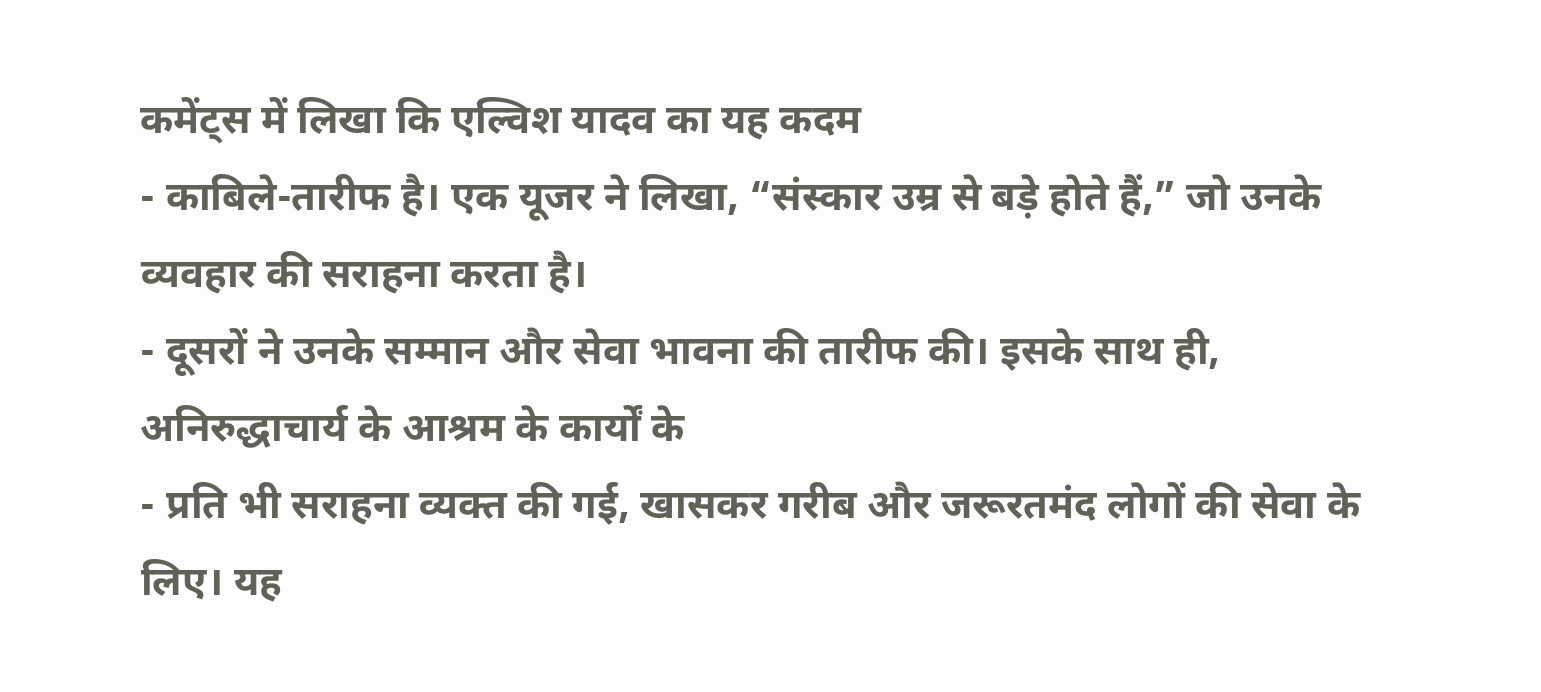कमेंट्स में लिखा कि एल्विश यादव का यह कदम
- काबिले-तारीफ है। एक यूजर ने लिखा, “संस्कार उम्र से बड़े होते हैं,” जो उनके व्यवहार की सराहना करता है।
- दूसरों ने उनके सम्मान और सेवा भावना की तारीफ की। इसके साथ ही, अनिरुद्धाचार्य के आश्रम के कार्यों के
- प्रति भी सराहना व्यक्त की गई, खासकर गरीब और जरूरतमंद लोगों की सेवा के लिए। यह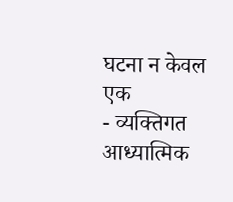घटना न केवल एक
- व्यक्तिगत आध्यात्मिक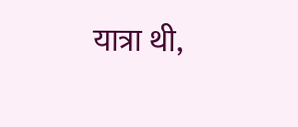यात्रा थी,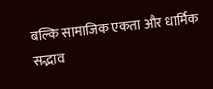बल्कि सामाजिक एकता और धार्मिक सद्भाव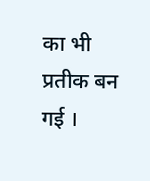का भी प्रतीक बन गई ।